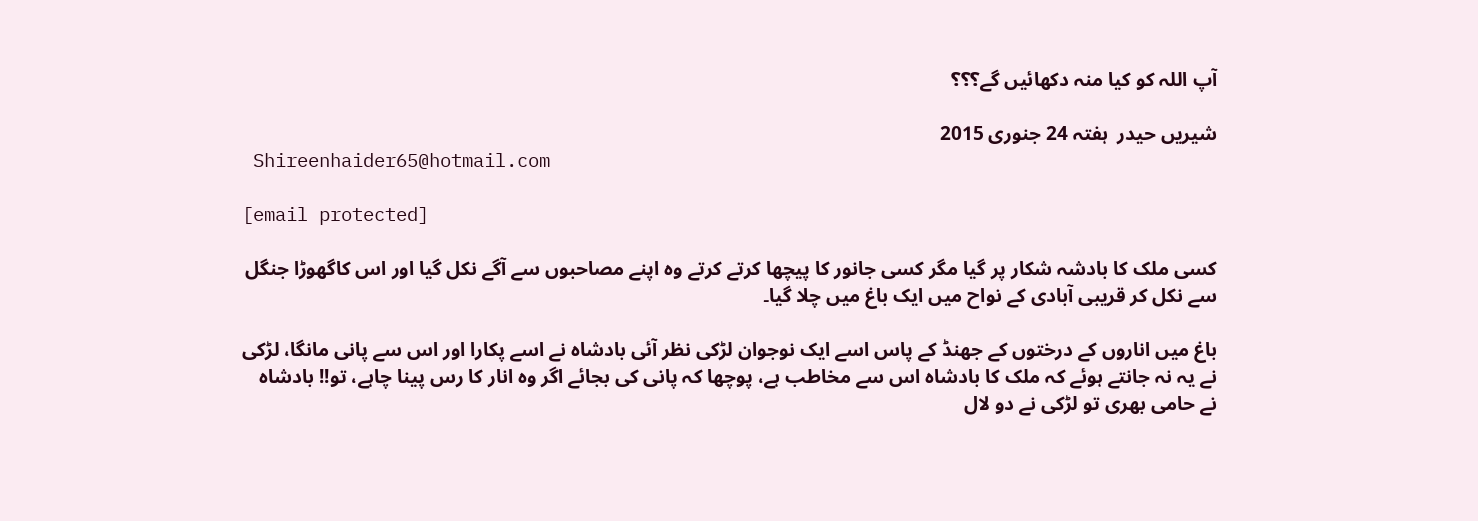آپ اللہ کو کیا منہ دکھائیں گے؟؟؟

شیریں حیدر  ہفتہ 24 جنوری 2015
 Shireenhaider65@hotmail.com

[email protected]

کسی ملک کا بادشہ شکار پر گیا مگر کسی جانور کا پیچھا کرتے کرتے وہ اپنے مصاحبوں سے آگے نکل گیا اور اس کاگھوڑا جنگل سے نکل کر قریبی آبادی کے نواح میں ایک باغ میں چلا گیا۔

باغ میں اناروں کے درختوں کے جھنڈ کے پاس اسے ایک نوجوان لڑکی نظر آئی بادشاہ نے اسے پکارا اور اس سے پانی مانگا، لڑکی نے یہ نہ جانتے ہوئے کہ ملک کا بادشاہ اس سے مخاطب ہے، پوچھا کہ پانی کی بجائے اگر وہ انار کا رس پینا چاہے، تو!! بادشاہ نے حامی بھری تو لڑکی نے دو لال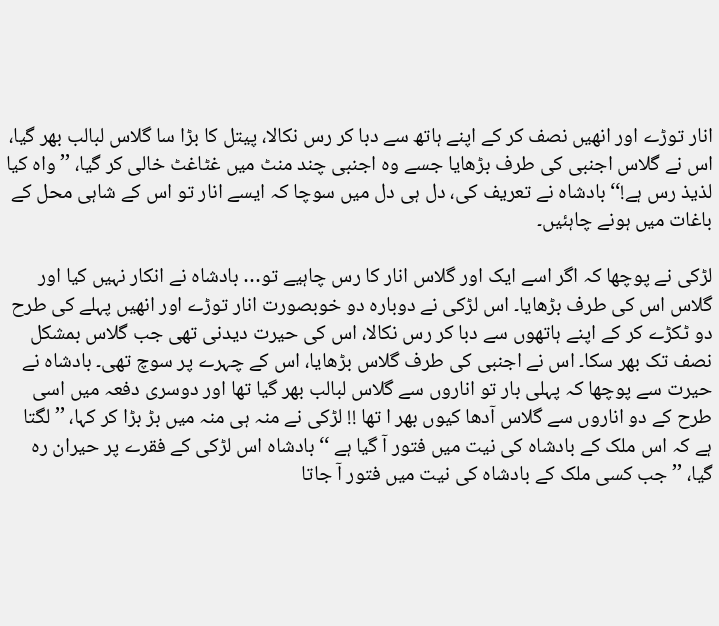انار توڑے اور انھیں نصف کر کے اپنے ہاتھ سے دبا کر رس نکالا، پیتل کا بڑا سا گلاس لبالب بھر گیا، اس نے گلاس اجنبی کی طرف بڑھایا جسے وہ اجنبی چند منٹ میں غٹاغٹ خالی کر گیا، ’’ واہ کیا لذیذ رس ہے!‘‘ بادشاہ نے تعریف کی، دل ہی دل میں سوچا کہ ایسے انار تو اس کے شاہی محل کے باغات میں ہونے چاہئیں۔

لڑکی نے پوچھا کہ اگر اسے ایک اور گلاس انار کا رس چاہیے تو… بادشاہ نے انکار نہیں کیا اور گلاس اس کی طرف بڑھایا۔ اس لڑکی نے دوبارہ دو خوبصورت انار توڑے اور انھیں پہلے کی طرح دو ٹکڑے کر کے اپنے ہاتھوں سے دبا کر رس نکالا، اس کی حیرت دیدنی تھی جب گلاس بمشکل نصف تک بھر سکا۔ اس نے اجنبی کی طرف گلاس بڑھایا، اس کے چہرے پر سوچ تھی۔ بادشاہ نے حیرت سے پوچھا کہ پہلی بار تو اناروں سے گلاس لبالب بھر گیا تھا اور دوسری دفعہ میں اسی طرح کے دو اناروں سے گلاس آدھا کیوں بھر ا تھا !! لڑکی نے منہ ہی منہ میں بڑ بڑا کر کہا، ’’ لگتا ہے کہ اس ملک کے بادشاہ کی نیت میں فتور آ گیا ہے ‘‘ بادشاہ اس لڑکی کے فقرے پر حیران رہ گیا، ’’ جب کسی ملک کے بادشاہ کی نیت میں فتور آ جاتا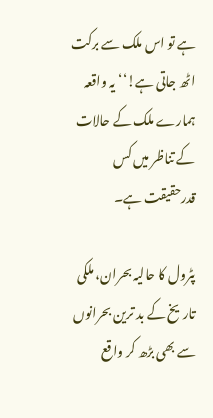ہے تو اس ملک سے برکت اٹھ جاتی ہے!‘‘ یہ واقعہ ہمارے ملک کے حالات کے تناظر میں کس قدرحقیقت ہے۔

پٹرول کا حالیہ بحران، ملکی تاریخ کے بد ترین بحرانوں سے بھی بڑھ کر واقع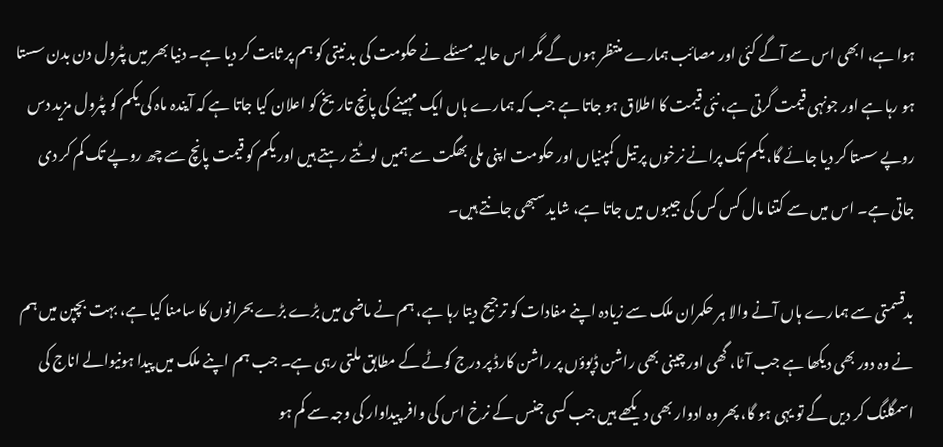ہوا ہے، ابھی اس سے آگے کئی اور مصائب ہمارے منتظر ہوں گے مگر اس حالیہ مسئلے نے حکومت کی بد نیتی کو ہم پر ثابت کر دیا ہے۔ دنیا بھر میں پٹرول دن بدن سستا ہو رہا ہے اور جونہی قیمت گرتی ہے، نئی قیمت کا اطلاق ہو جاتا ہے جب کہ ہمارے ہاں ایک مہینے کی پانچ تاریخ کو اعلان کیا جاتا ہے کہ آیندہ ماہ کی یکم کو پٹرول مزید دس روپے سستا کر دیا جائے گا، یکم تک پرانے نرخوں پر تیل کمپنیاں اور حکومت اپنی ملی بھگت سے ہمیں لوٹتے رہتے ہیں اور یکم کو قیمت پانچ سے چھ روپے تک کم کر دی جاتی ہے۔ اس میں سے کتنا مال کس کس کی جیبوں میں جاتا ہے، شاید سبھی جانتے ہیں۔

بدقسمتی سے ہمارے ہاں آنے والا ہر حکمران ملک سے زیادہ اپنے مفادات کو ترجیح دیتا رہا ہے، ہم نے ماضی میں بڑے بڑے بحرانوں کا سامنا کیا ہے، بہت بچپن میں ہم نے وہ دور بھی دیکھا ہے جب آٹا، گھی اور چینی بھی راشن ڈپوؤں پر راشن کارڈ پر درج کوٹے کے مطابق ملتی رہی ہے۔ جب ہم اپنے ملک میں پیدا ہونیوالے اناج کی اسمگلنگ کر دیں گے تو یہی ہو گا، پھر وہ ادوار بھی دیکھے ہیں جب کسی جنس کے نرخ اس کی وافر پیداوار کی وجہ سے کم ہو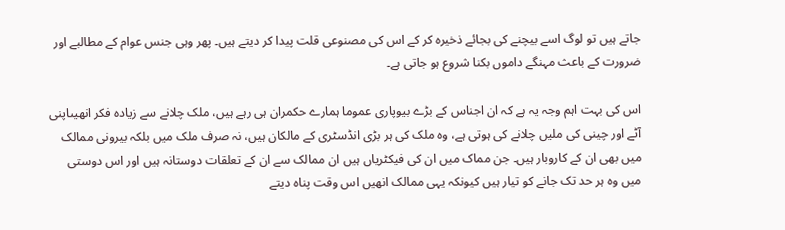جاتے ہیں تو لوگ اسے بیچنے کی بجائے ذخیرہ کر کے اس کی مصنوعی قلت پیدا کر دیتے ہیں۔ پھر وہی جنس عوام کے مطالبے اور ضرورت کے باعث مہنگے داموں بکنا شروع ہو جاتی ہے۔

اس کی بہت اہم وجہ یہ ہے کہ ان اجناس کے بڑے بیوپاری عموما ہمارے حکمران ہی رہے ہیں، ملک چلانے سے زیادہ فکر انھیںاپنی آٹے اور چینی کی ملیں چلانے کی ہوتی ہے، وہ ملک کی ہر بڑی انڈسٹری کے مالکان ہیں، نہ صرف ملک میں بلکہ بیرونی ممالک میں بھی ان کے کاروبار ہیں۔ جن مماک میں ان کی فیکٹریاں ہیں ان ممالک سے ان کے تعلقات دوستانہ ہیں اور اس دوستی میں وہ ہر حد تک جانے کو تیار ہیں کیونکہ یہی ممالک انھیں اس وقت پناہ دیتے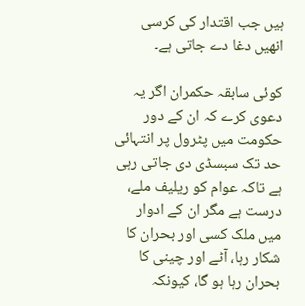ہیں جب اقتدار کی کرسی انھیں دغا دے جاتی ہے۔

کوئی سابقہ حکمران اگر یہ دعوی کرے کہ ان کے دور حکومت میں پٹرول پر انتہائی حد تک سبسڈی دی جاتی رہی ہے تاکہ عوام کو ریلیف ملے، درست ہے مگر ان کے ادوار میں ملک کسی اور بحران کا شکار رہا، آٹے اور چینی کا بحران رہا ہو گا، کیونکہ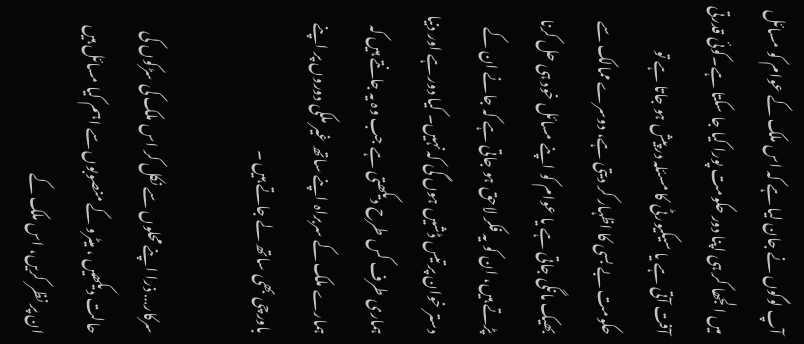آپ لوگوں نے جان لیا ہے کہ اس ملک کے عوام کو مسائل میں الجھا کر ہی اپنا دور حکومت پورا کیا جا سکتا ہے۔کوئی قدرتی آفت آتی ہے یا سیکیورٹی کا مسئلہ درپیش ہو جاتا ہے تو حکومت بے بسی کا اظہار کر دیتی ہے، دوسرے ممالک سے بھیک مانگی جاتی ہے یا عوام کو اپنے مسائل خود ہی حل کرنا پڑتے ہیں، ان کو یہ فکر لاحق ہو جاتی ہے کہ جانے ان کے دستر خوان پر تیس ڈشیں ہوں گی کہ نہیں۔ کیا دور ہے اور دنیا ہماری طرف کس طرح دیکھتی ہے جب وہ یہ جانتے ہیں کہ ہمارے ملک کے سربراہ اپنے ساتھ غیر ملکی دوروں پر اپنے باورچی بھی ساتھ لے جاتے ہیں ۔

سرکار… ذرا اپنے محلوں سے نکل کر اس ملک کی سڑکوں کی حالت دیکھیں ، میٹرو کے منصوبوں سے اہم کیا مسائل ہیں ان پر نظر کریں، اس ملک کے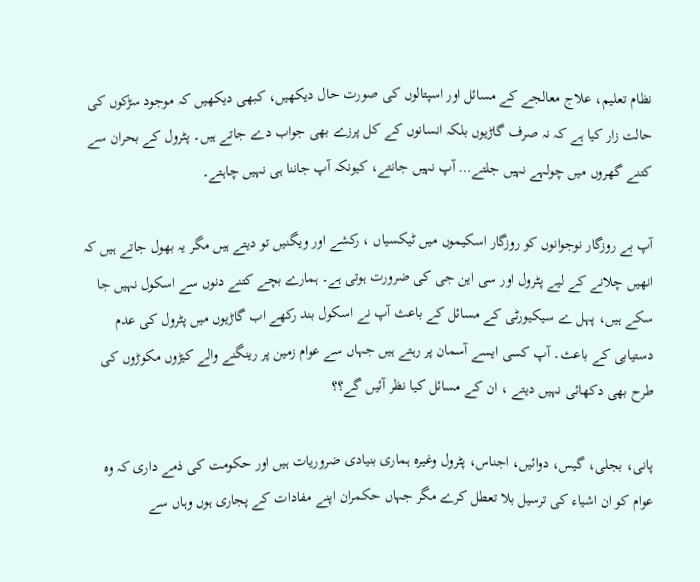نظام تعلیم، علاج معالجے کے مسائل اور اسپتالوں کی صورت حال دیکھیں، کبھی دیکھیں کہ موجود سڑکوں کی حالت زار کیا ہے کہ نہ صرف گاڑیوں بلکہ انسانوں کے کل پرزے بھی جواب دے جاتے ہیں۔ پٹرول کے بحران سے کتنے گھروں میں چولہے نہیں جلتے… آپ نہیں جانتے، کیونکہ آپ جاننا ہی نہیں چاہتے۔

آپ بے روزگار نوجوانوں کو روزگار اسکیموں میں ٹیکسیاں ، رکشے اور ویگنیں تو دیتے ہیں مگر یہ بھول جاتے ہیں کہ انھیں چلانے کے لیے پٹرول اور سی این جی کی ضرورت ہوتی ہے۔ ہمارے بچے کتنے دنوں سے اسکول نہیں جا سکے ہیں، پہل ے سیکیورٹی کے مسائل کے باعث آپ نے اسکول بند رکھے اب گاڑیوں میں پٹرول کی عدم دستیابی کے باعث۔ آپ کسی ایسے آسمان پر رہتے ہیں جہاں سے عوام زمین پر رینگنے والے کیڑوں مکوڑوں کی طرح بھی دکھائی نہیں دیتے ، ان کے مسائل کیا نظر آئیں گے؟؟

پانی، بجلی، گیس، دوائیں، اجناس، پٹرول وغیرہ ہماری بنیادی ضروریات ہیں اور حکومت کی ذمے داری کہ وہ عوام کو ان اشیاء کی ترسیل بلا تعطل کرے مگر جہاں حکمران اپنے مفادات کے پجاری ہوں وہاں سے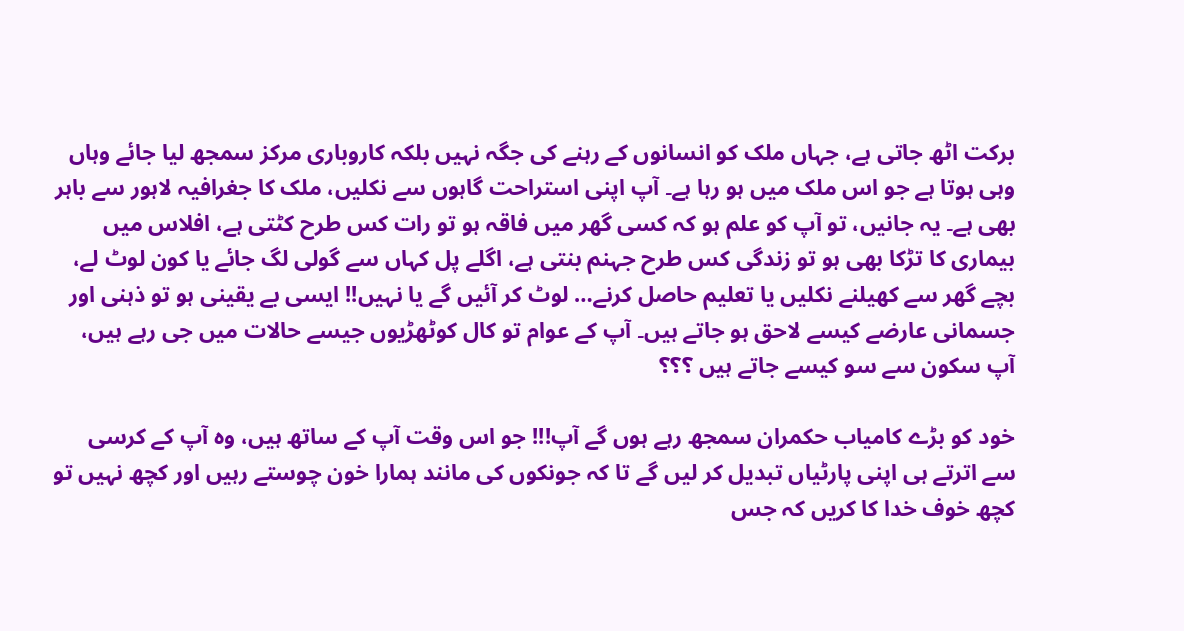برکت اٹھ جاتی ہے، جہاں ملک کو انسانوں کے رہنے کی جگہ نہیں بلکہ کاروباری مرکز سمجھ لیا جائے وہاں وہی ہوتا ہے جو اس ملک میں ہو رہا ہے۔ آپ اپنی استراحت گاہوں سے نکلیں، ملک کا جغرافیہ لاہور سے باہر بھی ہے۔ یہ جانیں، تو آپ کو علم ہو کہ کسی گھر میں فاقہ ہو تو رات کس طرح کٹتی ہے، افلاس میں بیماری کا تڑکا بھی ہو تو زندگی کس طرح جہنم بنتی ہے، اگلے پل کہاں سے گولی لگ جائے یا کون لوٹ لے، بچے گھر سے کھیلنے نکلیں یا تعلیم حاصل کرنے… لوٹ کر آئیں گے یا نہیں!! ایسی بے یقینی ہو تو ذہنی اور جسمانی عارضے کیسے لاحق ہو جاتے ہیں۔ آپ کے عوام تو کال کوٹھڑیوں جیسے حالات میں جی رہے ہیں، آپ سکون سے سو کیسے جاتے ہیں ؟؟؟

خود کو بڑے کامیاب حکمران سمجھ رہے ہوں گے آپ!!! جو اس وقت آپ کے ساتھ ہیں، وہ آپ کے کرسی سے اترتے ہی اپنی پارٹیاں تبدیل کر لیں گے تا کہ جونکوں کی مانند ہمارا خون چوستے رہیں اور کچھ نہیں تو کچھ خوف خدا کا کریں کہ جس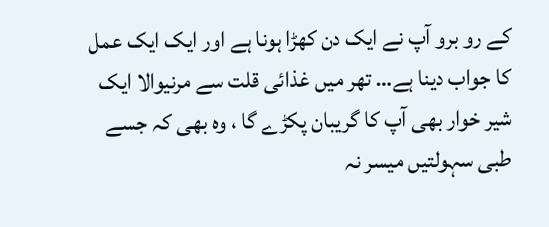کے رو برو آپ نے ایک دن کھڑا ہونا ہے اور ایک ایک عمل کا جواب دینا ہے… تھر میں غذائی قلت سے مرنیوالا ایک شیر خوار بھی آپ کا گریبان پکڑے گا ، وہ بھی کہ جسے طبی سہولتیں میسر نہ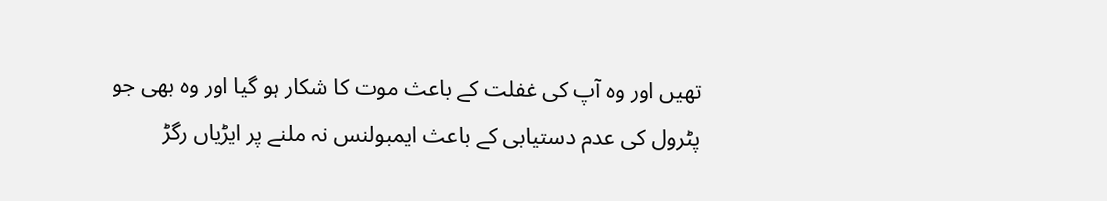تھیں اور وہ آپ کی غفلت کے باعث موت کا شکار ہو گیا اور وہ بھی جو پٹرول کی عدم دستیابی کے باعث ایمبولنس نہ ملنے پر ایڑیاں رگڑ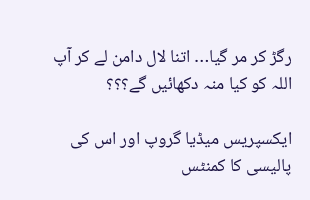رگڑ کر مر گیا… اتنا لال دامن لے کر آپ اللہ کو کیا منہ دکھائیں گے؟؟؟

ایکسپریس میڈیا گروپ اور اس کی پالیسی کا کمنٹس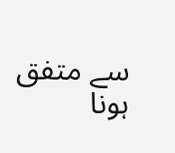سے متفق ہونا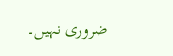ضروری نہیں۔